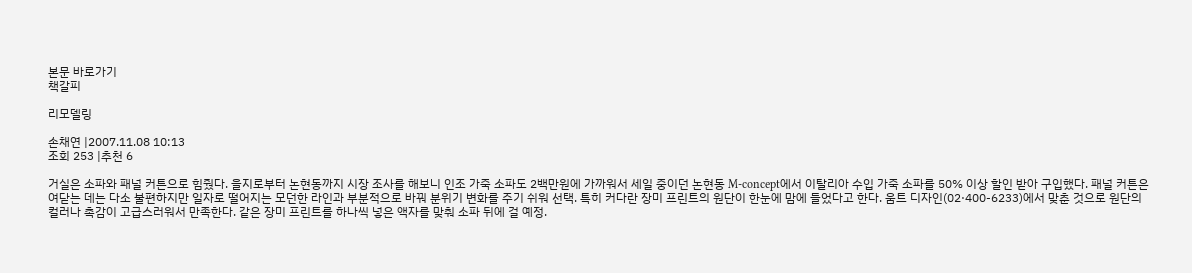본문 바로가기
책갈피

리모델링

손채연 |2007.11.08 10:13
조회 253 |추천 6

거실은 소파와 패널 커튼으로 힘줬다. 을지로부터 논현동까지 시장 조사를 해보니 인조 가죽 소파도 2백만원에 가까워서 세일 중이던 논현동 M-concept에서 이탈리아 수입 가죽 소파를 50% 이상 할인 받아 구입했다. 패널 커튼은 여닫는 데는 다소 불편하지만 일자로 떨어지는 모던한 라인과 부분적으로 바꿔 분위기 변화를 주기 쉬워 선택. 특히 커다란 장미 프린트의 원단이 한눈에 맘에 들었다고 한다. 움트 디자인(02·400-6233)에서 맞춘 것으로 원단의 컬러나 촉감이 고급스러워서 만족한다. 같은 장미 프린트를 하나씩 넣은 액자를 맞춰 소파 뒤에 걸 예정.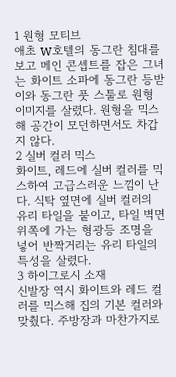1 원형 모티브
애초 W호텔의 동그란 침대를 보고 메인 콘셉트를 잡은 그녀는 화이트 소파에 동그란 등받이와 동그란 풋 스툴로 원형 이미지를 살렸다. 원형을 믹스해 공간이 모던하면서도 차갑지 않다.
2 실버 컬러 믹스
화이트, 레드에 실버 컬러를 믹스하여 고급스러운 느낌이 난다. 식탁 옆면에 실버 컬러의 유리 타일을 붙이고, 타일 벽면 위쪽에 가는 형광등 조명을 넣어 반짝거리는 유리 타일의 특성을 살렸다.
3 하이그로시 소재
신발장 역시 화이트와 레드 컬러를 믹스해 집의 기본 컬러와 맞췄다. 주방장과 마찬가지로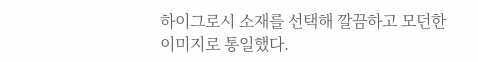하이그로시 소재를 선택해 깔끔하고 모던한 이미지로 통일했다.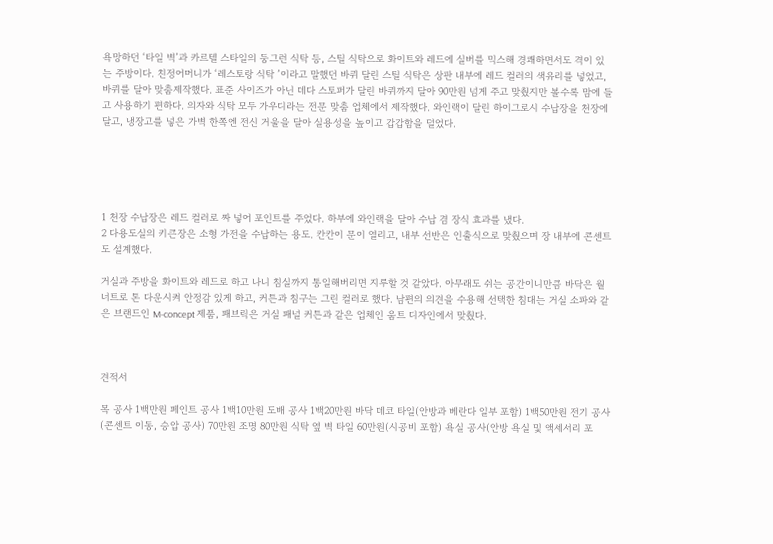욕망하던 ‘타일 벽’과 카르텔 스타일의 둥그런 식탁 등, 스틸 식탁으로 화이트와 레드에 실버를 믹스해 경쾌하면서도 격이 있는 주방이다. 친정어머니가 ‘레스토랑 식탁 ’이라고 말했던 바퀴 달린 스틸 식탁은 상판 내부에 레드 컬러의 색유리를 넣었고, 바퀴를 달아 맞춤제작했다. 표준 사이즈가 아닌 데다 스토퍼가 달린 바퀴까지 달아 90만원 넘게 주고 맞췄지만 볼수록 맘에 들고 사용하기 편하다. 의자와 식탁 모두 가우디라는 전문 맞춤 업체에서 제작했다. 와인랙이 달린 하이그로시 수납장을 천장에 달고, 냉장고를 넣은 가벽 한쪽엔 전신 거울을 달아 실용성을 높이고 갑갑함을 덜었다.





1 천장 수납장은 레드 컬러로 짜 넣어 포인트를 주었다. 하부에 와인랙을 달아 수납 겸 장식 효과를 냈다.
2 다용도실의 키큰장은 소형 가전을 수납하는 용도. 칸칸이 문이 열리고, 내부 선반은 인출식으로 맞췄으며 장 내부에 콘센트도 설계했다.

거실과 주방을 화이트와 레드로 하고 나니 침실까지 통일해버리면 지루할 것 같았다. 아무래도 쉬는 공간이니만큼 바닥은 월너트로 톤 다운시켜 안정감 있게 하고, 커튼과 침구는 그린 컬러로 했다. 남편의 의견을 수용해 선택한 침대는 거실 소파와 같은 브랜드인 M-concept 제품, 패브릭은 거실 패널 커튼과 같은 업체인 움트 디자인에서 맞췄다.



견적서

목 공사 1백만원 페인트 공사 1백10만원 도배 공사 1백20만원 바닥 데코 타일(안방과 베란다 일부 포함) 1백50만원 전기 공사(콘센트 이동, 승압 공사) 70만원 조명 80만원 식탁 옆 벽 타일 60만원(시공비 포함) 욕실 공사(안방 욕실 및 액세서리 포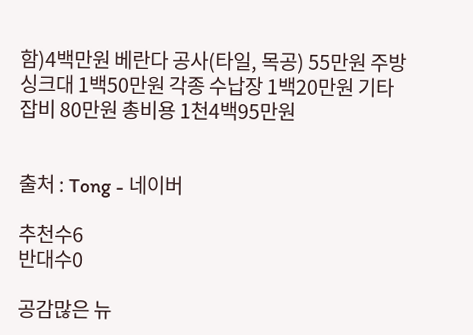함)4백만원 베란다 공사(타일, 목공) 55만원 주방 싱크대 1백50만원 각종 수납장 1백20만원 기타 잡비 80만원 총비용 1천4백95만원


출처 : Tong - 네이버

추천수6
반대수0

공감많은 뉴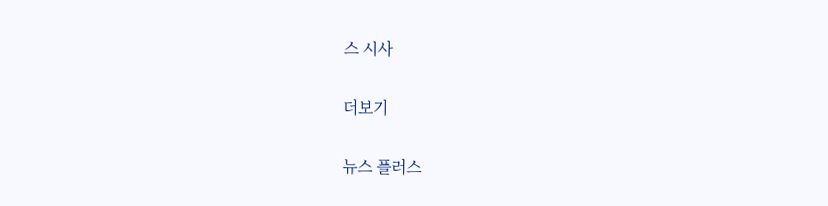스 시사

더보기

뉴스 플러스